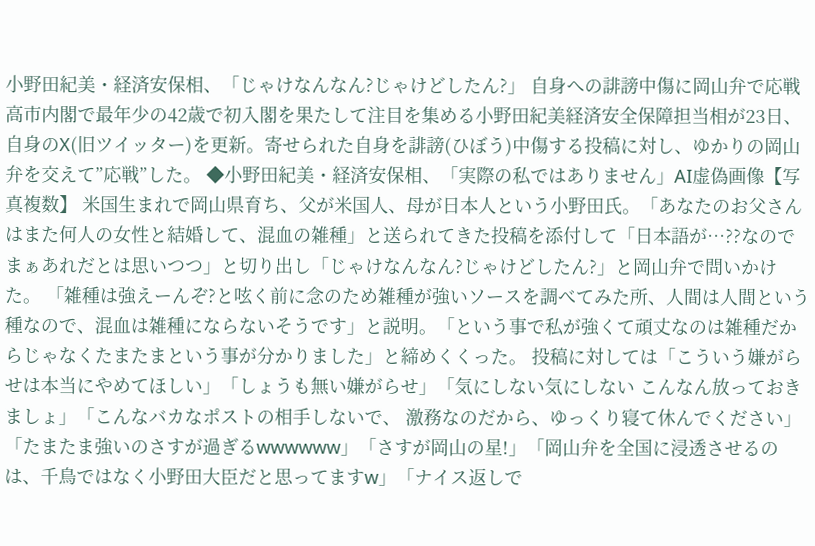小野田紀美・経済安保相、「じゃけなんなん?じゃけどしたん?」 自身への誹謗中傷に岡山弁で応戦
高市内閣で最年少の42歳で初入閣を果たして注目を集める小野田紀美経済安全保障担当相が23日、自身のX(旧ツイッター)を更新。寄せられた自身を誹謗(ひぼう)中傷する投稿に対し、ゆかりの岡山弁を交えて”応戦”した。 ◆小野田紀美・経済安保相、「実際の私ではありません」AI虚偽画像【写真複数】 米国生まれで岡山県育ち、父が米国人、母が日本人という小野田氏。「あなたのお父さんはまた何人の女性と結婚して、混血の雑種」と送られてきた投稿を添付して「日本語が…??なのでまぁあれだとは思いつつ」と切り出し「じゃけなんなん?じゃけどしたん?」と岡山弁で問いかけた。 「雑種は強えーんぞ?と呟く前に念のため雑種が強いソースを調べてみた所、人間は人間という種なので、混血は雑種にならないそうです」と説明。「という事で私が強くて頑丈なのは雑種だからじゃなくたまたまという事が分かりました」と締めくくった。 投稿に対しては「こういう嫌がらせは本当にやめてほしい」「しょうも無い嫌がらせ」「気にしない気にしない こんなん放っておきましょ」「こんなバカなポストの相手しないで、 激務なのだから、ゆっくり寝て休んでください」「たまたま強いのさすが過ぎるwwwwww」「さすが岡山の星!」「岡山弁を全国に浸透させるのは、千鳥ではなく小野田大臣だと思ってますw」「ナイス返しで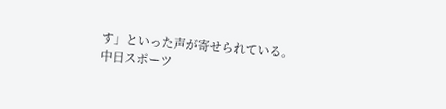す」といった声が寄せられている。
中日スポーツ